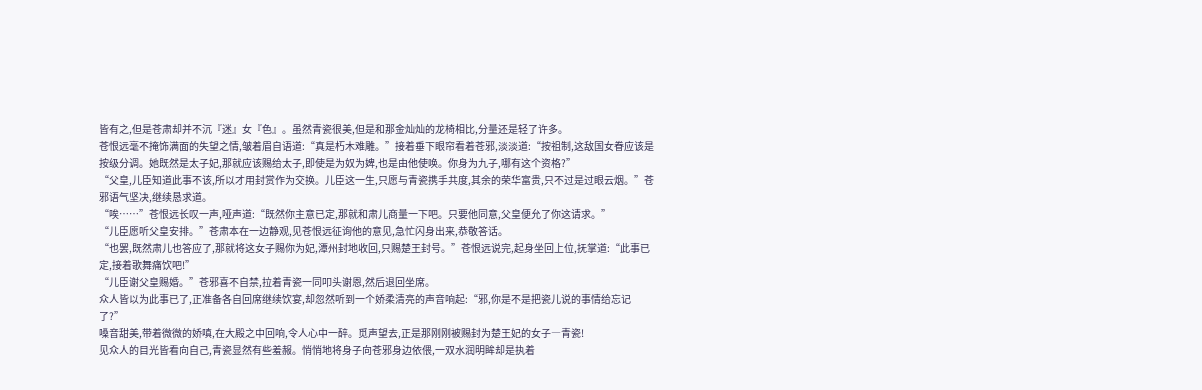皆有之,但是苍肃却并不沉『迷』女『色』。虽然青瓷很美,但是和那金灿灿的龙椅相比,分量还是轻了许多。
苍恨远毫不掩饰满面的失望之情,皱着眉自语道:“真是朽木难雕。”接着垂下眼帘看着苍邪,淡淡道:“按祖制,这敌国女眷应该是按级分调。她既然是太子妃,那就应该赐给太子,即使是为奴为婢,也是由他使唤。你身为九子,哪有这个资格?”
“父皇,儿臣知道此事不该,所以才用封赏作为交换。儿臣这一生,只愿与青瓷携手共度,其余的荣华富贵,只不过是过眼云烟。”苍邪语气坚决,继续恳求道。
“唉……”苍恨远长叹一声,哑声道:“既然你主意已定,那就和肃儿商量一下吧。只要他同意,父皇便允了你这请求。”
“儿臣愿听父皇安排。”苍肃本在一边静观,见苍恨远征询他的意见,急忙闪身出来,恭敬答话。
“也罢,既然肃儿也答应了,那就将这女子赐你为妃,潭州封地收回,只赐楚王封号。”苍恨远说完,起身坐回上位,抚掌道:“此事已定,接着歌舞痛饮吧!”
“儿臣谢父皇赐婚。”苍邪喜不自禁,拉着青瓷一同叩头谢恩,然后退回坐席。
众人皆以为此事已了,正准备各自回席继续饮宴,却忽然听到一个娇柔清亮的声音响起:“邪,你是不是把瓷儿说的事情给忘记了?”
嗓音甜美,带着微微的娇嗔,在大殿之中回响,令人心中一醉。觅声望去,正是那刚刚被赐封为楚王妃的女子―青瓷!
见众人的目光皆看向自己,青瓷显然有些羞赧。悄悄地将身子向苍邪身边依偎,一双水润明眸却是执着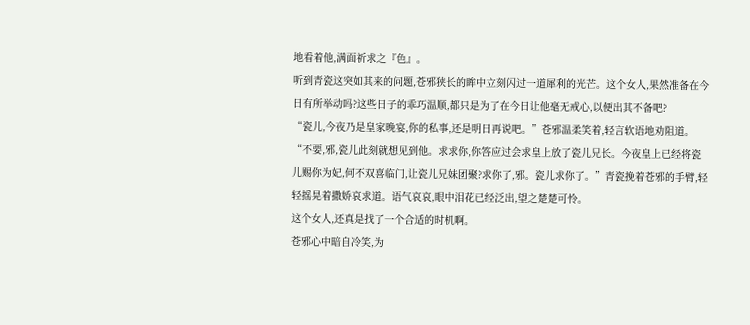地看着他,满面祈求之『色』。
听到青瓷这突如其来的问题,苍邪狭长的眸中立刻闪过一道犀利的光芒。这个女人,果然准备在今日有所举动吗?这些日子的乖巧温顺,都只是为了在今日让他毫无戒心,以便出其不备吧?
“瓷儿,今夜乃是皇家晚宴,你的私事,还是明日再说吧。”苍邪温柔笑着,轻言软语地劝阻道。
“不要,邪,瓷儿此刻就想见到他。求求你,你答应过会求皇上放了瓷儿兄长。今夜皇上已经将瓷儿赐你为妃,何不双喜临门,让瓷儿兄妹团聚?求你了,邪。瓷儿求你了。”青瓷挽着苍邪的手臂,轻轻摇晃着撒娇哀求道。语气哀哀,眼中泪花已经泛出,望之楚楚可怜。
这个女人,还真是找了一个合适的时机啊。
苍邪心中暗自冷笑,为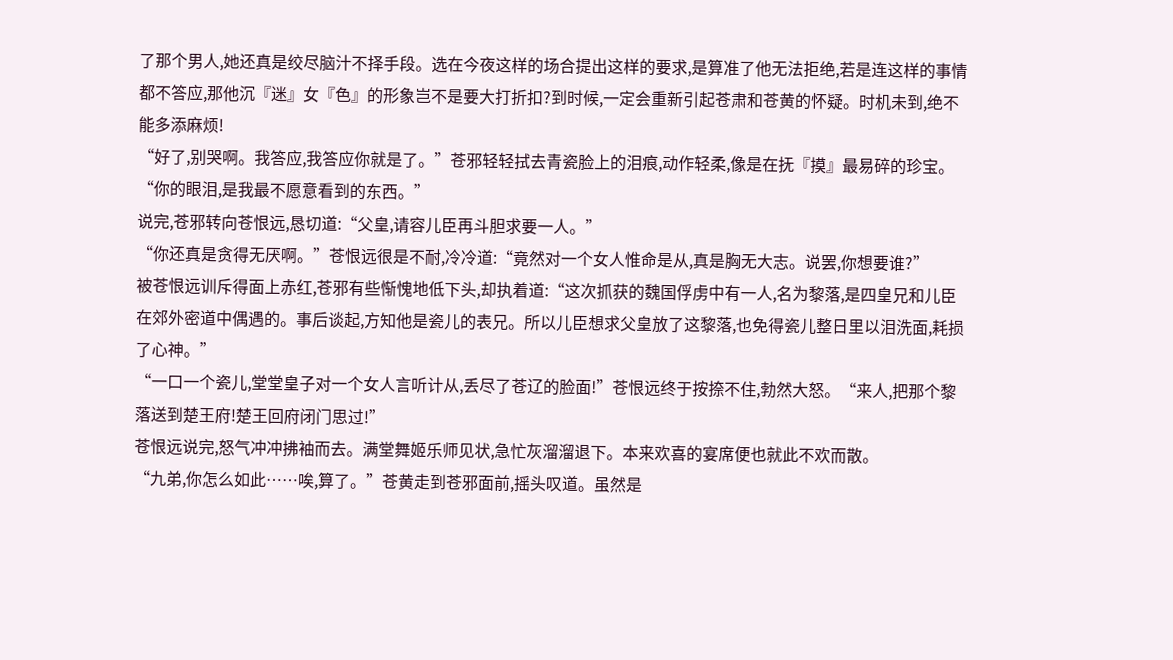了那个男人,她还真是绞尽脑汁不择手段。选在今夜这样的场合提出这样的要求,是算准了他无法拒绝,若是连这样的事情都不答应,那他沉『迷』女『色』的形象岂不是要大打折扣?到时候,一定会重新引起苍肃和苍黄的怀疑。时机未到,绝不能多添麻烦!
“好了,别哭啊。我答应,我答应你就是了。”苍邪轻轻拭去青瓷脸上的泪痕,动作轻柔,像是在抚『摸』最易碎的珍宝。“你的眼泪,是我最不愿意看到的东西。”
说完,苍邪转向苍恨远,恳切道:“父皇,请容儿臣再斗胆求要一人。”
“你还真是贪得无厌啊。”苍恨远很是不耐,冷冷道:“竟然对一个女人惟命是从,真是胸无大志。说罢,你想要谁?”
被苍恨远训斥得面上赤红,苍邪有些惭愧地低下头,却执着道:“这次抓获的魏国俘虏中有一人,名为黎落,是四皇兄和儿臣在郊外密道中偶遇的。事后谈起,方知他是瓷儿的表兄。所以儿臣想求父皇放了这黎落,也免得瓷儿整日里以泪洗面,耗损了心神。”
“一口一个瓷儿,堂堂皇子对一个女人言听计从,丢尽了苍辽的脸面!”苍恨远终于按捺不住,勃然大怒。“来人,把那个黎落送到楚王府!楚王回府闭门思过!”
苍恨远说完,怒气冲冲拂袖而去。满堂舞姬乐师见状,急忙灰溜溜退下。本来欢喜的宴席便也就此不欢而散。
“九弟,你怎么如此……唉,算了。”苍黄走到苍邪面前,摇头叹道。虽然是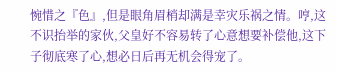惋惜之『色』,但是眼角眉梢却满是幸灾乐祸之情。哼,这不识抬举的家伙,父皇好不容易转了心意想要补偿他,这下子彻底寒了心,想必日后再无机会得宠了。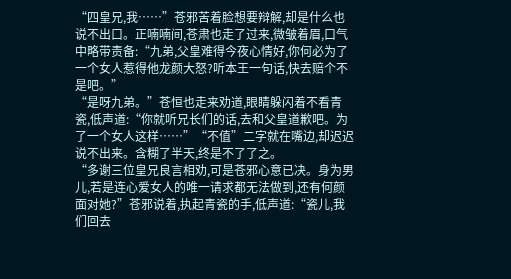“四皇兄,我……”苍邪苦着脸想要辩解,却是什么也说不出口。正喃喃间,苍肃也走了过来,微皱着眉,口气中略带责备:“九弟,父皇难得今夜心情好,你何必为了一个女人惹得他龙颜大怒?听本王一句话,快去赔个不是吧。”
“是呀九弟。”苍恒也走来劝道,眼睛躲闪着不看青瓷,低声道:“你就听兄长们的话,去和父皇道歉吧。为了一个女人这样……”“不值”二字就在嘴边,却迟迟说不出来。含糊了半天,终是不了了之。
“多谢三位皇兄良言相劝,可是苍邪心意已决。身为男儿,若是连心爱女人的唯一请求都无法做到,还有何颜面对她?”苍邪说着,执起青瓷的手,低声道:“瓷儿,我们回去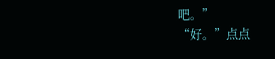吧。”
“好。”点点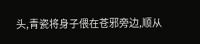头,青瓷将身子偎在苍邪旁边,顺从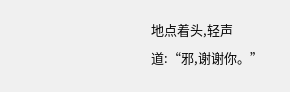地点着头,轻声道:“邪,谢谢你。”